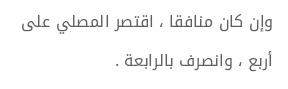وإن كان منافقا ، اقتصر المصلي على أربع ، وانصرف بالرابعة .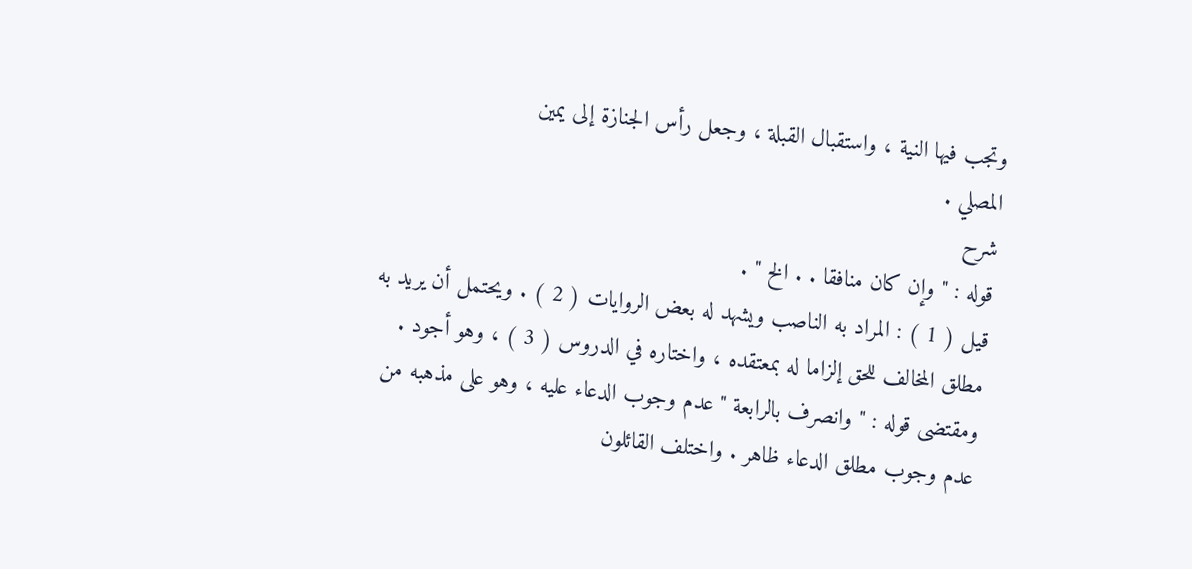وتجب فيها النية ، واستقبال القبلة ، وجعل رأس الجنازة إلى يمين
المصلي .
شرح
قوله : " وإن كان منافقا . . الخ " .
قيل ( 1 ) : المراد به الناصب ويشهد له بعض الروايات ( 2 ) . ويحتمل أن يريد به
مطلق المخالف للحق إلزاما له بمعتقده ، واختاره في الدروس ( 3 ) ، وهو أجود .
ومقتضى قوله : " وانصرف بالرابعة " عدم وجوب الدعاء عليه ، وهو على مذهبه من
عدم وجوب مطلق الدعاء ظاهر . واختلف القائلون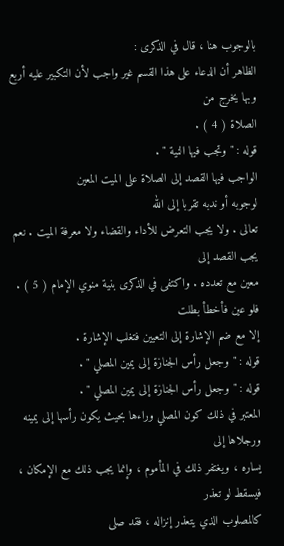بالوجوب هنا ، قال في الذكرى :
الظاهر أن الدعاء على هذا القسم غير واجب لأن التكبير عليه أربع وبها يخرج من
الصلاة ( 4 ) .
قوله : " وتجب فيها النية " .
الواجب فيها القصد إلى الصلاة على الميت المعين
لوجوبه أو ندبه تقربا إلى الله
تعالى . ولا يجب التعرض للأداء والقضاء ولا معرفة الميت . نعم يجب القصد إلى
معين مع تعدده . واكتفى في الذكرى بنية منوي الإمام ( 5 ) . فلو عين فأخطأ بطلت
إلا مع ضم الإشارة إلى التعيين فتغلب الإشارة .
قوله : " وجعل رأس الجنازة إلى يمين المصلي " .
قوله : " وجعل رأس الجنازة إلى يمين المصلي " .
المعتبر في ذلك كون المصلي وراءها بحيث يكون رأسها إلى يمينه ورجلاها إلى
يساره ، ويغتفر ذلك في المأموم ، وإنما يجب ذلك مع الإمكان ، فيسقط لو تعذر
كالمصلوب الذي يتعذر إنزاله ، فقد صلى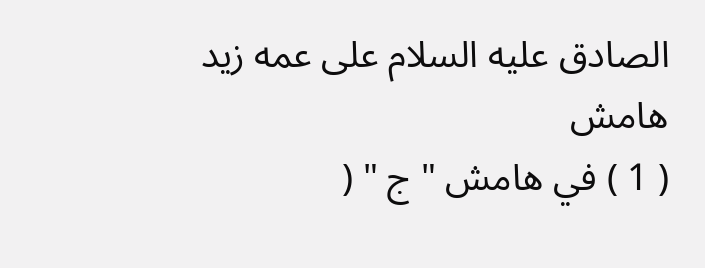الصادق عليه السلام على عمه زيد
هامش
( 1 ) في هامش " ج " (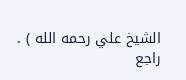الشيخ علي رحمه الله ) . راجع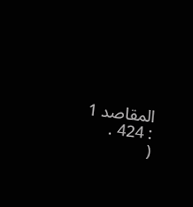المقاصد 1 : 424 .
(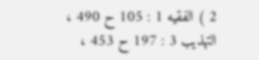2 ) الفقيه 1 : 105 ح 490 ، التهذيب 3 : 197 ح 453 ،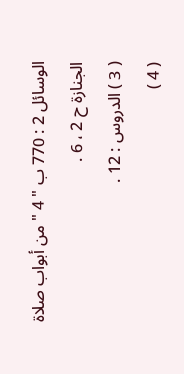الوسائل 2 : 770 ب " 4 " من أبواب صلاة
الجنازة ح 2 ، 6 .
( 3 ) الدروس : 12 .
( 4 )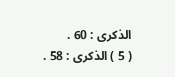الذكرى : 60 .
( 5 ) الذكرى : 58 .